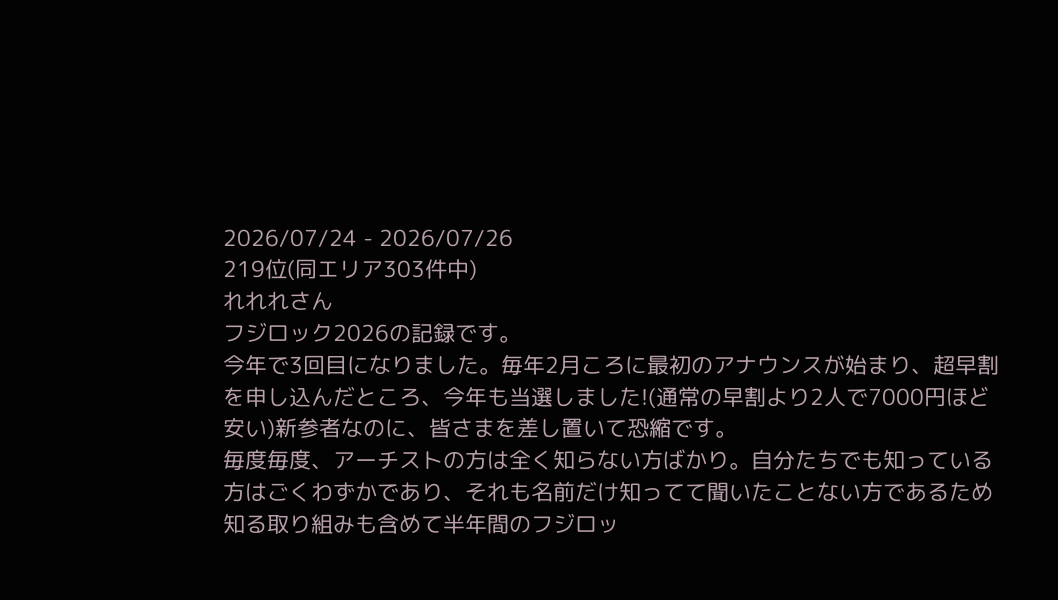2026/07/24 - 2026/07/26
219位(同エリア303件中)
れれれさん
フジロック2026の記録です。
今年で3回目になりました。毎年2月ころに最初のアナウンスが始まり、超早割を申し込んだところ、今年も当選しました!(通常の早割より2人で7000円ほど安い)新参者なのに、皆さまを差し置いて恐縮です。
毎度毎度、アーチストの方は全く知らない方ばかり。自分たちでも知っている方はごくわずかであり、それも名前だけ知ってて聞いたことない方であるため知る取り組みも含めて半年間のフジロッ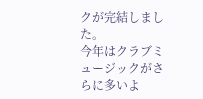クが完結しました。
今年はクラブミュージックがさらに多いよ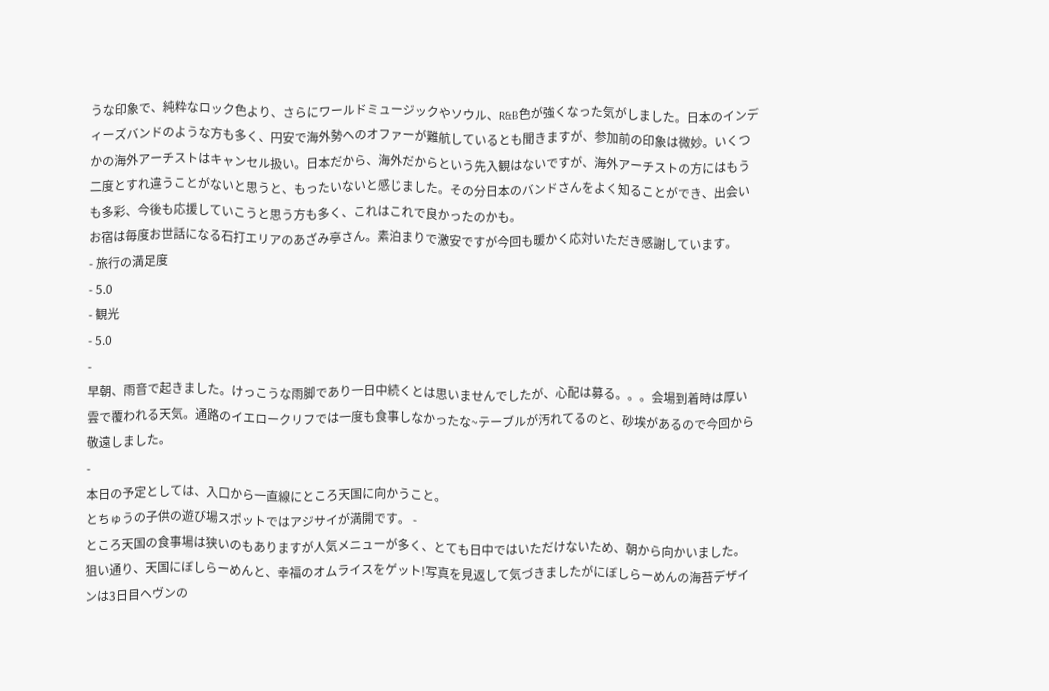うな印象で、純粋なロック色より、さらにワールドミュージックやソウル、R&B色が強くなった気がしました。日本のインディーズバンドのような方も多く、円安で海外勢へのオファーが難航しているとも聞きますが、参加前の印象は微妙。いくつかの海外アーチストはキャンセル扱い。日本だから、海外だからという先入観はないですが、海外アーチストの方にはもう二度とすれ違うことがないと思うと、もったいないと感じました。その分日本のバンドさんをよく知ることができ、出会いも多彩、今後も応援していこうと思う方も多く、これはこれで良かったのかも。
お宿は毎度お世話になる石打エリアのあざみ亭さん。素泊まりで激安ですが今回も暖かく応対いただき感謝しています。
- 旅行の満足度
- 5.0
- 観光
- 5.0
-
早朝、雨音で起きました。けっこうな雨脚であり一日中続くとは思いませんでしたが、心配は募る。。。会場到着時は厚い雲で覆われる天気。通路のイエロークリフでは一度も食事しなかったな~テーブルが汚れてるのと、砂埃があるので今回から敬遠しました。
-
本日の予定としては、入口から一直線にところ天国に向かうこと。
とちゅうの子供の遊び場スポットではアジサイが満開です。 -
ところ天国の食事場は狭いのもありますが人気メニューが多く、とても日中ではいただけないため、朝から向かいました。狙い通り、天国にぼしらーめんと、幸福のオムライスをゲット!写真を見返して気づきましたがにぼしらーめんの海苔デザインは3日目ヘヴンの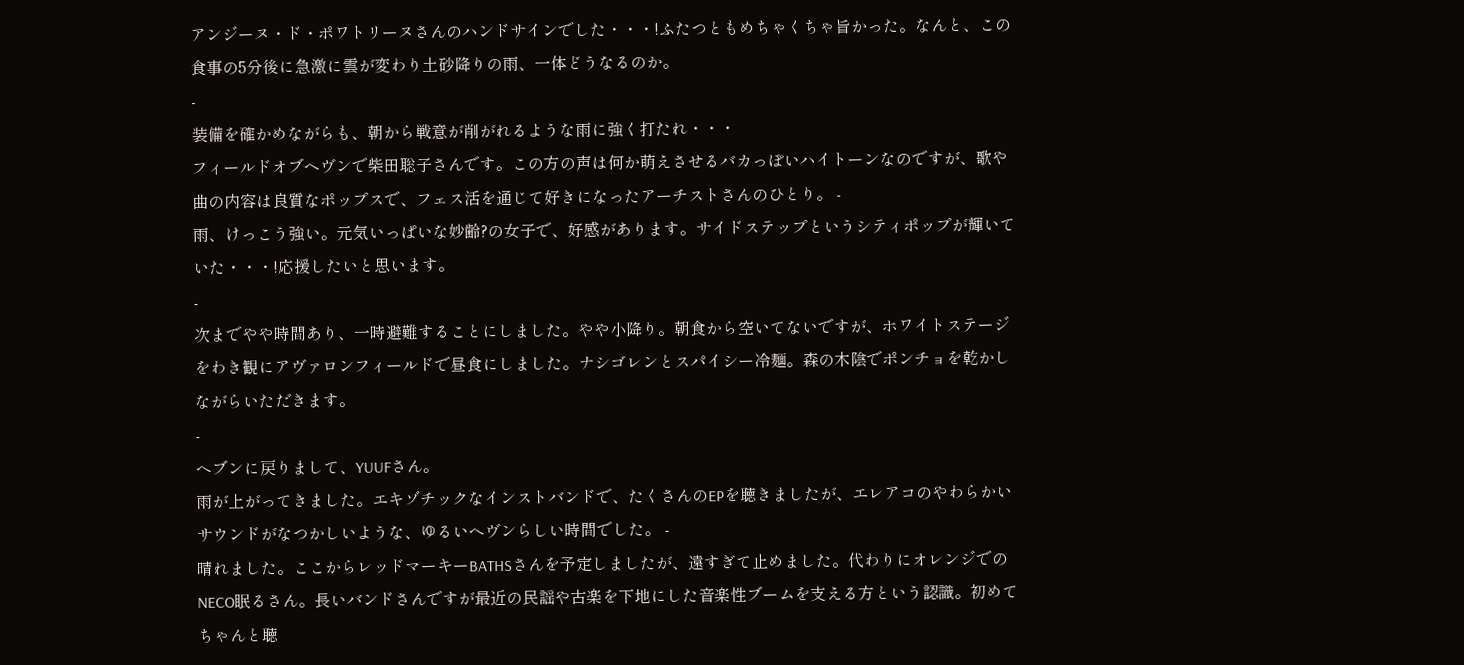アンジーヌ・ド・ポワトリーヌさんのハンドサインでした・・・!ふたつともめちゃくちゃ旨かった。なんと、この食事の5分後に急激に雲が変わり土砂降りの雨、一体どうなるのか。
-
装備を確かめながらも、朝から戦意が削がれるような雨に強く打たれ・・・
フィールドオブヘヴンで柴田聡子さんです。この方の声は何か萌えさせるバカっぽいハイトーンなのですが、歌や曲の内容は良質なポップスで、フェス活を通じて好きになったアーチストさんのひとり。 -
雨、けっこう強い。元気いっぱいな妙齢?の女子で、好感があります。サイドステップというシティポップが輝いていた・・・!応援したいと思います。
-
次までやや時間あり、一時避難することにしました。やや小降り。朝食から空いてないですが、ホワイトステージをわき観にアヴァロンフィールドで昼食にしました。ナシゴレンとスパイシー冷麺。森の木陰でポンチョを乾かしながらいただきます。
-
ヘブンに戻りまして、YUUFさん。
雨が上がってきました。エキゾチックなインストバンドで、たくさんのEPを聴きましたが、エレアコのやわらかいサウンドがなつかしいような、ゆるいヘヴンらしい時間でした。 -
晴れました。ここからレッドマーキーBATHSさんを予定しましたが、遠すぎて止めました。代わりにオレンジでのNECO眠るさん。長いバンドさんですが最近の民謡や古楽を下地にした音楽性ブームを支える方という認識。初めてちゃんと聴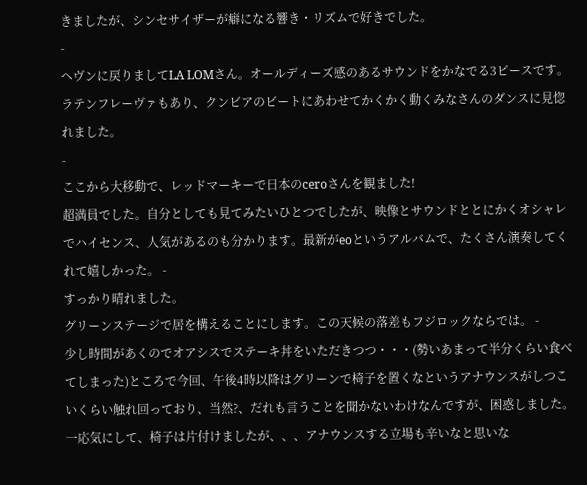きましたが、シンセサイザーが癖になる響き・リズムで好きでした。
-
ヘヴンに戻りましてLA LOMさん。オールディーズ感のあるサウンドをかなでる3ピースです。ラテンフレーヴァもあり、クンビアのビートにあわせてかくかく動くみなさんのダンスに見惚れました。
-
ここから大移動で、レッドマーキーで日本のceroさんを観ました!
超満員でした。自分としても見てみたいひとつでしたが、映像とサウンドととにかくオシャレでハイセンス、人気があるのも分かります。最新がeoというアルバムで、たくさん演奏してくれて嬉しかった。 -
すっかり晴れました。
グリーンステージで居を構えることにします。この天候の落差もフジロックならでは。 -
少し時間があくのでオアシスでステーキ丼をいただきつつ・・・(勢いあまって半分くらい食べてしまった)ところで今回、午後4時以降はグリーンで椅子を置くなというアナウンスがしつこいくらい触れ回っており、当然?、だれも言うことを聞かないわけなんですが、困惑しました。一応気にして、椅子は片付けましたが、、、アナウンスする立場も辛いなと思いな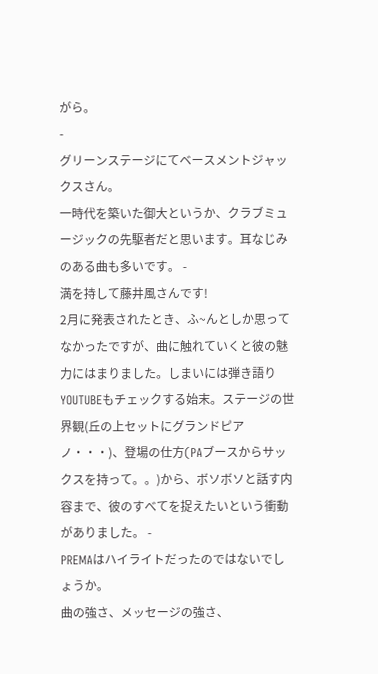がら。
-
グリーンステージにてベースメントジャックスさん。
一時代を築いた御大というか、クラブミュージックの先駆者だと思います。耳なじみのある曲も多いです。 -
満を持して藤井風さんです!
2月に発表されたとき、ふ~んとしか思ってなかったですが、曲に触れていくと彼の魅力にはまりました。しまいには弾き語りYOUTUBEもチェックする始末。ステージの世界観(丘の上セットにグランドピアノ・・・)、登場の仕方(PAブースからサックスを持って。。)から、ボソボソと話す内容まで、彼のすべてを捉えたいという衝動がありました。 -
PREMAはハイライトだったのではないでしょうか。
曲の強さ、メッセージの強さ、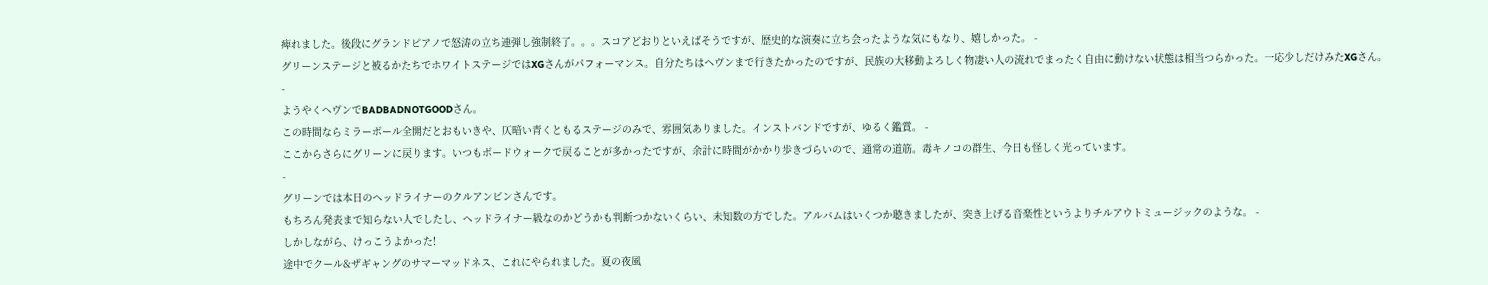痺れました。後段にグランドピアノで怒涛の立ち連弾し強制終了。。。スコアどおりといえばそうですが、歴史的な演奏に立ち会ったような気にもなり、嬉しかった。 -
グリーンステージと被るかたちでホワイトステージではXGさんがパフォーマンス。自分たちはヘヴンまで行きたかったのですが、民族の大移動よろしく物凄い人の流れでまったく自由に動けない状態は相当つらかった。一応少しだけみたXGさん。
-
ようやくヘヴンでBADBADNOTGOODさん。
この時間ならミラーボール全開だとおもいきや、仄暗い青くともるステージのみで、雰囲気ありました。インストバンドですが、ゆるく鑑賞。 -
ここからさらにグリーンに戻ります。いつもボードウォークで戻ることが多かったですが、余計に時間がかかり歩きづらいので、通常の道筋。毒キノコの群生、今日も怪しく光っています。
-
グリーンでは本日のヘッドライナーのクルアンビンさんです。
もちろん発表まで知らない人でしたし、ヘッドライナー級なのかどうかも判断つかないくらい、未知数の方でした。アルバムはいくつか聴きましたが、突き上げる音楽性というよりチルアウトミュージックのような。 -
しかしながら、けっこうよかった!
途中でクール&ザギャングのサマーマッドネス、これにやられました。夏の夜風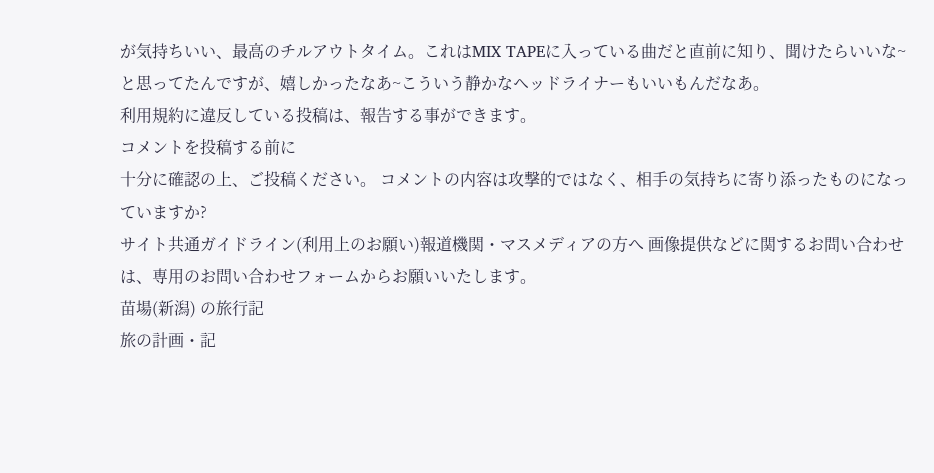が気持ちいい、最高のチルアウトタイム。これはMIX TAPEに入っている曲だと直前に知り、聞けたらいいな~と思ってたんですが、嬉しかったなあ~こういう静かなヘッドライナーもいいもんだなあ。
利用規約に違反している投稿は、報告する事ができます。
コメントを投稿する前に
十分に確認の上、ご投稿ください。 コメントの内容は攻撃的ではなく、相手の気持ちに寄り添ったものになっていますか?
サイト共通ガイドライン(利用上のお願い)報道機関・マスメディアの方へ 画像提供などに関するお問い合わせは、専用のお問い合わせフォームからお願いいたします。
苗場(新潟) の旅行記
旅の計画・記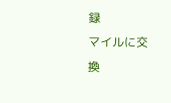録
マイルに交換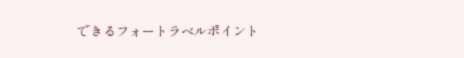できるフォートラベルポイント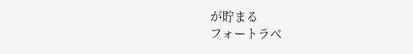が貯まる
フォートラベ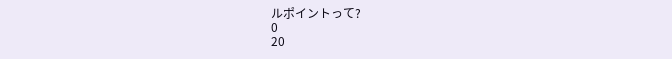ルポイントって?
0
20